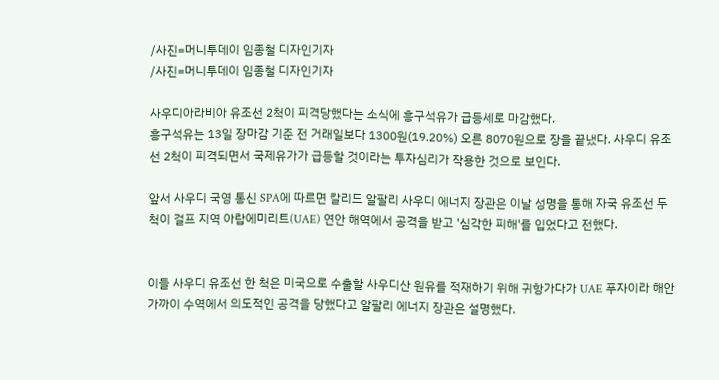/사진=머니투데이 임종철 디자인기자
/사진=머니투데이 임종철 디자인기자

사우디아라비아 유조선 2척이 피격당했다는 소식에 흥구석유가 급등세로 마감했다.
흥구석유는 13일 장마감 기준 전 거래일보다 1300원(19.20%) 오른 8070원으로 장을 끝냈다. 사우디 유조선 2척이 피격되면서 국제유가가 급등할 것이라는 투자심리가 작용한 것으로 보인다.

앞서 사우디 국영 통신 SPA에 따르면 칼리드 알팔리 사우디 에너지 장관은 이날 성명을 통해 자국 유조선 두 척이 걸프 지역 아랍에미리트(UAE) 연안 해역에서 공격을 받고 '심각한 피해'를 입었다고 전했다.


이들 사우디 유조선 한 척은 미국으로 수출할 사우디산 원유를 적재하기 위해 귀항가다가 UAE 푸자이라 해안 가까이 수역에서 의도적인 공격을 당했다고 알팔리 에너지 장관은 설명했다.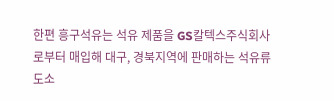한편 흥구석유는 석유 제품을 GS칼텍스주식회사로부터 매입해 대구, 경북지역에 판매하는 석유류 도소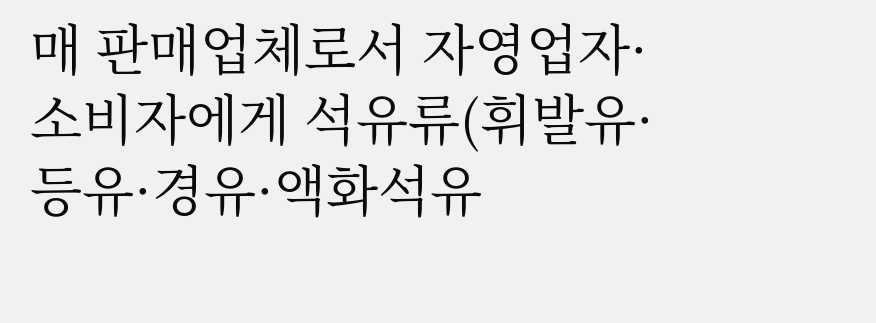매 판매업체로서 자영업자·소비자에게 석유류(휘발유·등유·경유·액화석유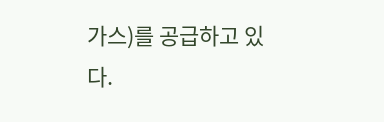가스)를 공급하고 있다.